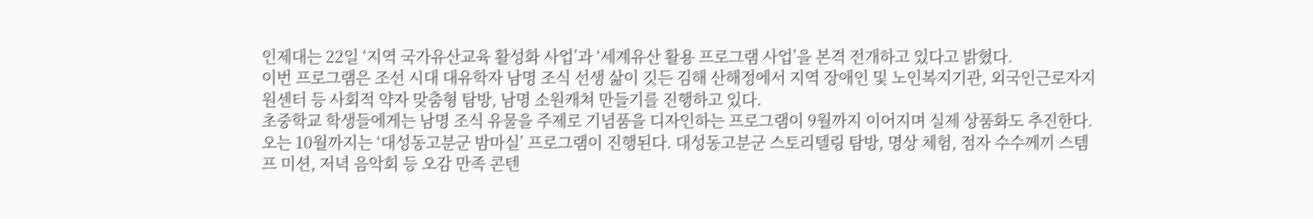인제대는 22일 ‘지역 국가유산교육 활성화 사업’과 ‘세계유산 활용 프로그램 사업’을 본격 전개하고 있다고 밝혔다.
이번 프로그램은 조선 시대 대유학자 남명 조식 선생 삶이 깃든 김해 산해정에서 지역 장애인 및 노인복지기관, 외국인근로자지원센터 등 사회적 약자 맞춤형 탐방, 남명 소원캐쳐 만들기를 진행하고 있다.
초중학교 학생들에게는 남명 조식 유물을 주제로 기념품을 디자인하는 프로그램이 9월까지 이어지며 실제 상품화도 추진한다.
오는 10월까지는 ‘대성동고분군 밤마실’ 프로그램이 진행된다. 대성동고분군 스토리텔링 탐방, 명상 체험, 점자 수수께끼 스템프 미션, 저녁 음악회 등 오감 만족 콘텐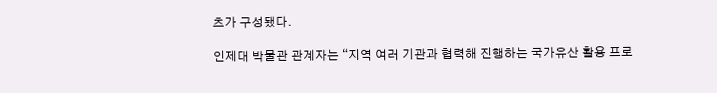츠가 구성됐다.

인제대 박물관 관계자는 “지역 여러 기관과 협력해 진행하는 국가유산 활용 프로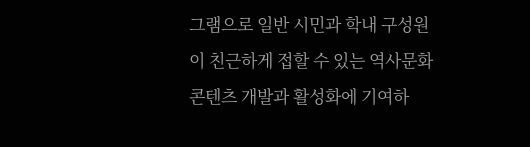그램으로 일반 시민과 학내 구성원이 친근하게 접할 수 있는 역사문화콘텐츠 개발과 활성화에 기여하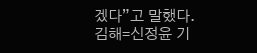겠다”고 말했다.
김해=신정윤 기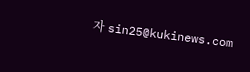자 sin25@kukinews.com